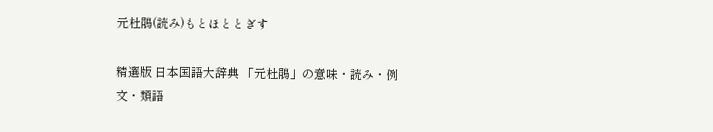元杜鵑(読み)もとほととぎす

精選版 日本国語大辞典 「元杜鵑」の意味・読み・例文・類語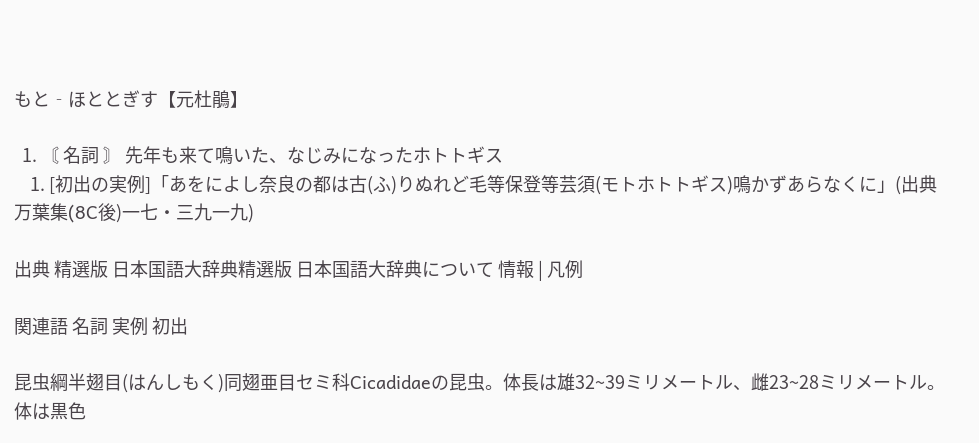もと‐ほととぎす【元杜鵑】

  1. 〘 名詞 〙 先年も来て鳴いた、なじみになったホトトギス
    1. [初出の実例]「あをによし奈良の都は古(ふ)りぬれど毛等保登等芸須(モトホトトギス)鳴かずあらなくに」(出典万葉集(8C後)一七・三九一九)

出典 精選版 日本国語大辞典精選版 日本国語大辞典について 情報 | 凡例

関連語 名詞 実例 初出

昆虫綱半翅目(はんしもく)同翅亜目セミ科Cicadidaeの昆虫。体長は雄32~39ミリメートル、雌23~28ミリメートル。体は黒色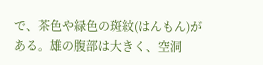で、茶色や緑色の斑紋(はんもん)がある。雄の腹部は大きく、空洞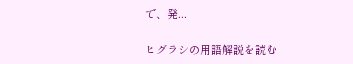で、発...

ヒグラシの用語解説を読む